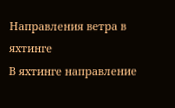Направления ветра в яхтинге
В яхтинге направление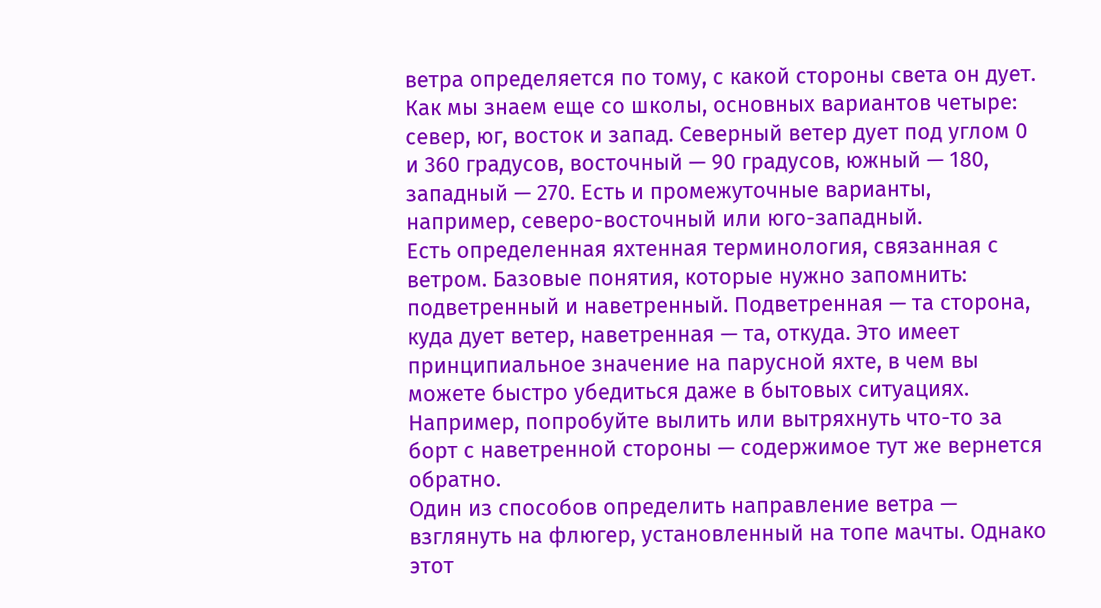ветра определяется по тому, с какой стороны света он дует. Как мы знаем еще со школы, основных вариантов четыре: север, юг, восток и запад. Северный ветер дует под углом 0 и 360 градусов, восточный — 90 градусов, южный — 180, западный — 270. Есть и промежуточные варианты, например, северо-восточный или юго-западный.
Есть определенная яхтенная терминология, связанная с ветром. Базовые понятия, которые нужно запомнить: подветренный и наветренный. Подветренная — та сторона, куда дует ветер, наветренная — та, откуда. Это имеет принципиальное значение на парусной яхте, в чем вы можете быстро убедиться даже в бытовых ситуациях. Например, попробуйте вылить или вытряхнуть что-то за борт с наветренной стороны — содержимое тут же вернется обратно.
Один из способов определить направление ветра — взглянуть на флюгер, установленный на топе мачты. Однако этот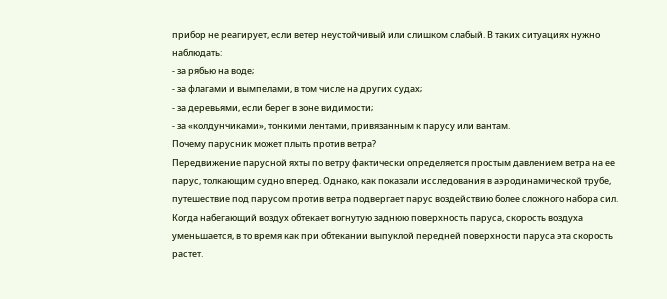прибор не реагирует, если ветер неустойчивый или слишком слабый. В таких ситуациях нужно наблюдать:
- за рябью на воде;
- за флагами и вымпелами, в том числе на других судах;
- за деревьями, если берег в зоне видимости;
- за «колдунчиками», тонкими лентами, привязанным к парусу или вантам.
Почему парусник может плыть против ветра?
Передвижение парусной яхты по ветру фактически определяется простым давлением ветра на ее парус, толкающим судно вперед. Однако, как показали исследования в аэродинамической трубе, путешествие под парусом против ветра подвергает парус воздействию более сложного набора сил. Когда набегающий воздух обтекает вогнутую заднюю поверхность паруса, скорость воздуха уменьшается, в то время как при обтекании выпуклой передней поверхности паруса эта скорость растет.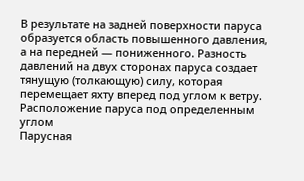В результате на задней поверхности паруса образуется область повышенного давления, а на передней — пониженного. Разность давлений на двух сторонах паруса создает тянущую (толкающую) силу, которая перемещает яхту вперед под углом к ветру.
Расположение паруса под определенным углом
Парусная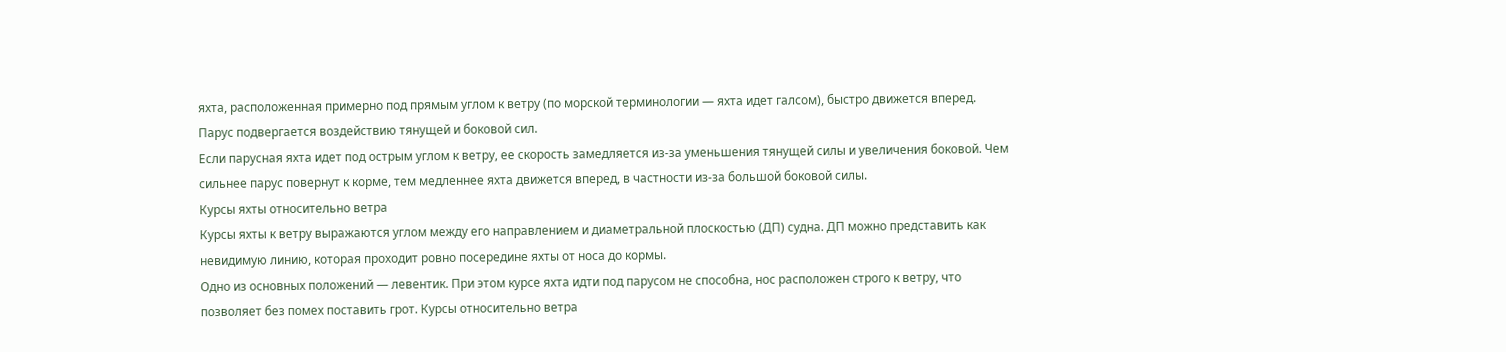яхта, расположенная примерно под прямым углом к ветру (по морской терминологии — яхта идет галсом), быстро движется вперед. Парус подвергается воздействию тянущей и боковой сил.
Если парусная яхта идет под острым углом к ветру, ее скорость замедляется из-за уменьшения тянущей силы и увеличения боковой. Чем сильнее парус повернут к корме, тем медленнее яхта движется вперед, в частности из-за большой боковой силы.
Курсы яхты относительно ветра
Курсы яхты к ветру выражаются углом между его направлением и диаметральной плоскостью (ДП) судна. ДП можно представить как невидимую линию, которая проходит ровно посередине яхты от носа до кормы.
Одно из основных положений — левентик. При этом курсе яхта идти под парусом не способна, нос расположен строго к ветру, что позволяет без помех поставить грот. Курсы относительно ветра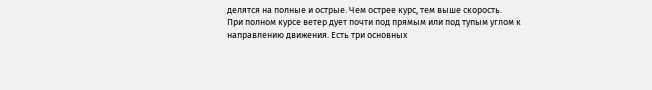делятся на полные и острые. Чем острее курс, тем выше скорость.
При полном курсе ветер дует почти под прямым или под тупым углом к направлению движения. Есть три основных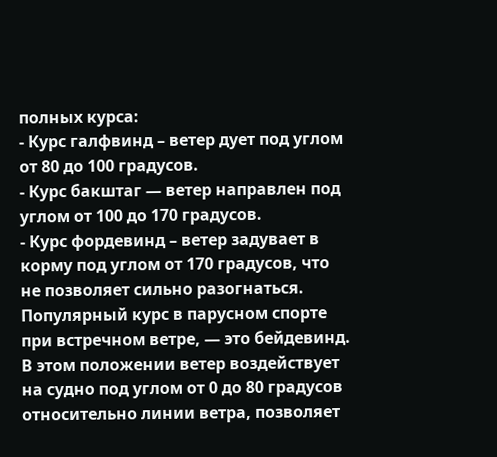полных курса:
- Курс галфвинд – ветер дует под углом от 80 до 100 градусов.
- Курс бакштаг — ветер направлен под углом от 100 до 170 градусов.
- Курс фордевинд – ветер задувает в корму под углом от 170 градусов, что не позволяет сильно разогнаться.
Популярный курс в парусном спорте при встречном ветре, — это бейдевинд. В этом положении ветер воздействует на судно под углом от 0 до 80 градусов относительно линии ветра, позволяет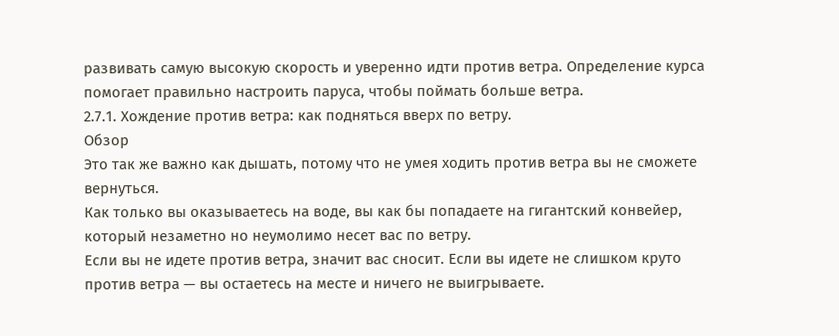развивать самую высокую скорость и уверенно идти против ветра. Определение курса помогает правильно настроить паруса, чтобы поймать больше ветра.
2.7.1. Хождение против ветра: как подняться вверх по ветру.
Обзор
Это так же важно как дышать, потому что не умея ходить против ветра вы не сможете вернуться.
Как только вы оказываетесь на воде, вы как бы попадаете на гигантский конвейер, который незаметно но неумолимо несет вас по ветру.
Если вы не идете против ветра, значит вас сносит. Если вы идете не слишком круто против ветра — вы остаетесь на месте и ничего не выигрываете.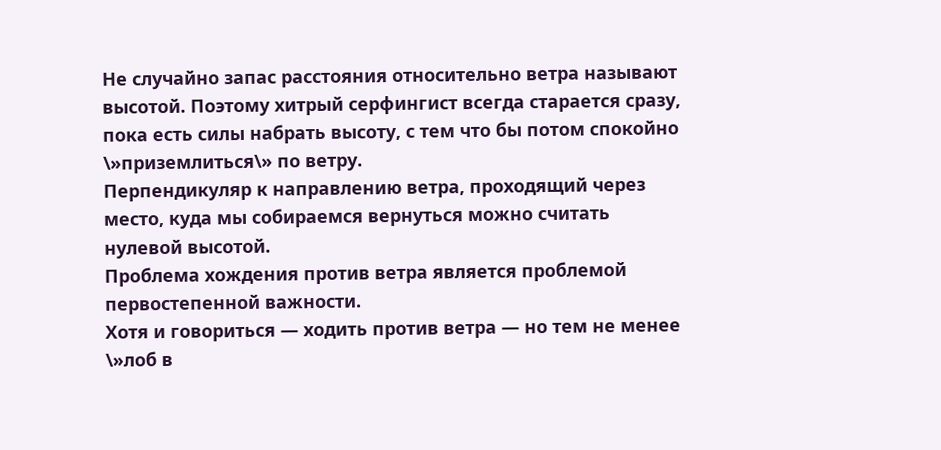Не случайно запас расстояния относительно ветра называют высотой. Поэтому хитрый серфингист всегда старается сразу, пока есть силы набрать высоту, с тем что бы потом спокойно \»приземлиться\» по ветру.
Перпендикуляр к направлению ветра, проходящий через место, куда мы собираемся вернуться можно считать нулевой высотой.
Проблема хождения против ветра является проблемой первостепенной важности.
Хотя и говориться — ходить против ветра — но тем не менее \»лоб в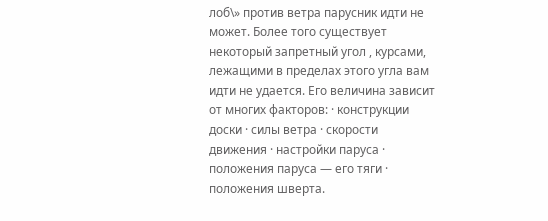лоб\» против ветра парусник идти не может. Более того существует некоторый запретный угол , курсами, лежащими в пределах этого угла вам идти не удается. Его величина зависит от многих факторов: · конструкции доски · силы ветра · скорости движения · настройки паруса · положения паруса — его тяги · положения шверта.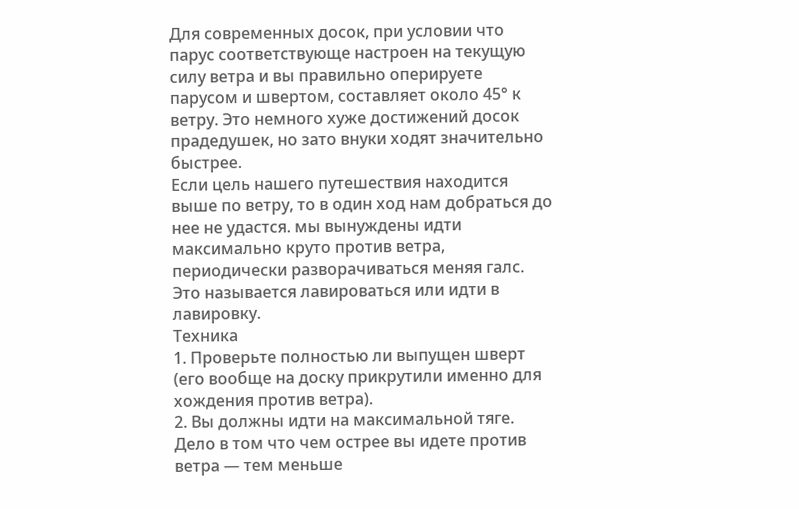Для современных досок, при условии что парус соответствующе настроен на текущую силу ветра и вы правильно оперируете парусом и швертом, составляет около 45° к ветру. Это немного хуже достижений досок прадедушек, но зато внуки ходят значительно быстрее.
Если цель нашего путешествия находится выше по ветру, то в один ход нам добраться до нее не удастся. мы вынуждены идти максимально круто против ветра, периодически разворачиваться меняя галс. Это называется лавироваться или идти в лавировку.
Техника
1. Проверьте полностью ли выпущен шверт (его вообще на доску прикрутили именно для хождения против ветра).
2. Вы должны идти на максимальной тяге. Дело в том что чем острее вы идете против ветра — тем меньше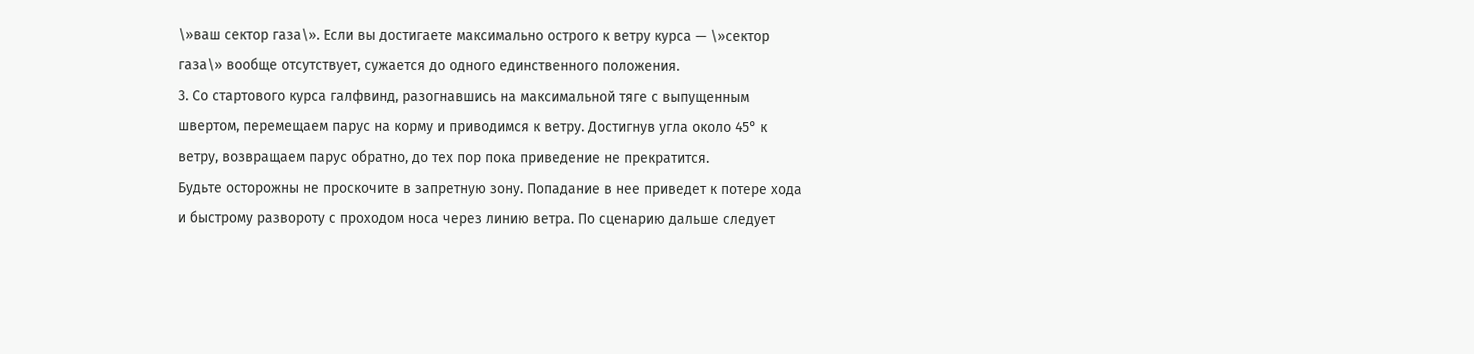\»ваш сектор газа\». Если вы достигаете максимально острого к ветру курса — \»сектор газа\» вообще отсутствует, сужается до одного единственного положения.
3. Со стартового курса галфвинд, разогнавшись на максимальной тяге с выпущенным швертом, перемещаем парус на корму и приводимся к ветру. Достигнув угла около 45° к ветру, возвращаем парус обратно, до тех пор пока приведение не прекратится.
Будьте осторожны не проскочите в запретную зону. Попадание в нее приведет к потере хода и быстрому развороту с проходом носа через линию ветра. По сценарию дальше следует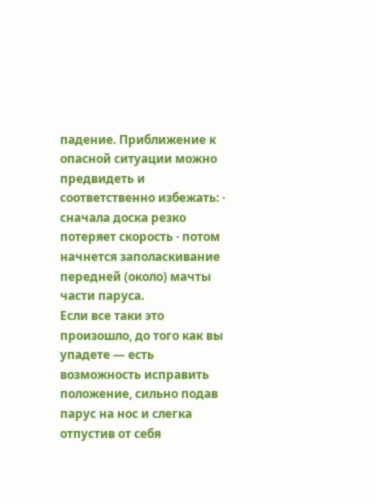падение. Приближение к опасной ситуации можно предвидеть и соответственно избежать: · сначала доска резко потеряет скорость · потом начнется заполаскивание передней (около) мачты части паруса.
Если все таки это произошло, до того как вы упадете — есть возможность исправить положение, сильно подав парус на нос и слегка отпустив от себя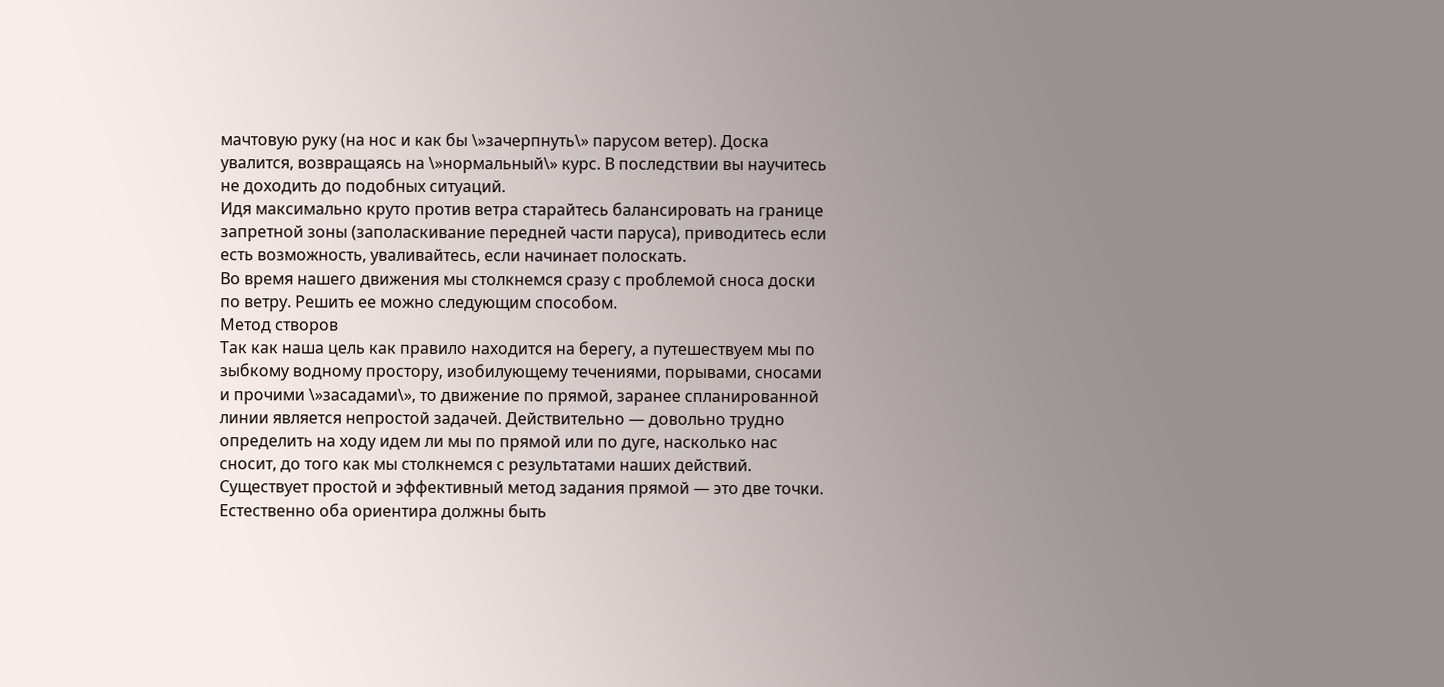мачтовую руку (на нос и как бы \»зачерпнуть\» парусом ветер). Доска увалится, возвращаясь на \»нормальный\» курс. В последствии вы научитесь не доходить до подобных ситуаций.
Идя максимально круто против ветра старайтесь балансировать на границе запретной зоны (заполаскивание передней части паруса), приводитесь если есть возможность, уваливайтесь, если начинает полоскать.
Во время нашего движения мы столкнемся сразу с проблемой сноса доски по ветру. Решить ее можно следующим способом.
Метод створов
Так как наша цель как правило находится на берегу, а путешествуем мы по зыбкому водному простору, изобилующему течениями, порывами, сносами и прочими \»засадами\», то движение по прямой, заранее спланированной линии является непростой задачей. Действительно — довольно трудно определить на ходу идем ли мы по прямой или по дуге, насколько нас сносит, до того как мы столкнемся с результатами наших действий.
Существует простой и эффективный метод задания прямой — это две точки. Естественно оба ориентира должны быть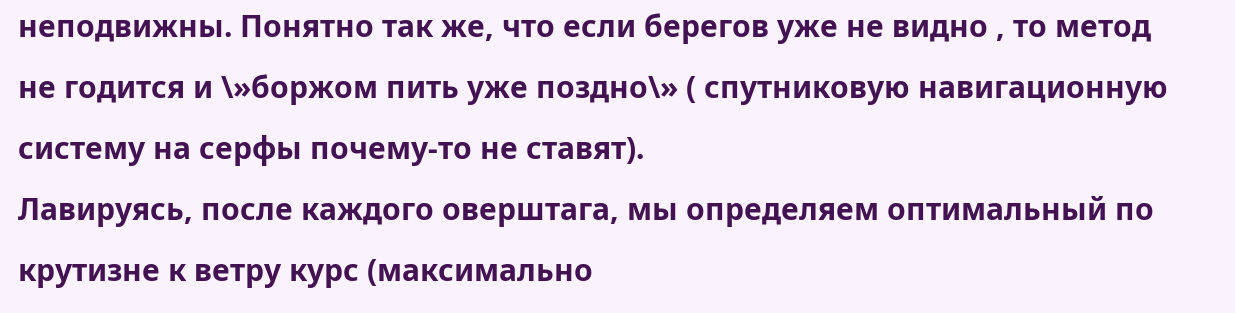неподвижны. Понятно так же, что если берегов уже не видно , то метод не годится и \»боржом пить уже поздно\» ( спутниковую навигационную систему на серфы почему-то не ставят).
Лавируясь, после каждого оверштага, мы определяем оптимальный по крутизне к ветру курс (максимально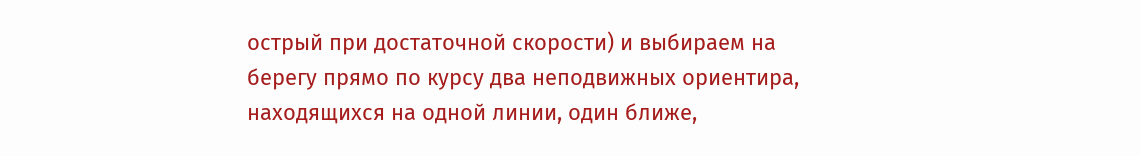острый при достаточной скорости) и выбираем на берегу прямо по курсу два неподвижных ориентира, находящихся на одной линии, один ближе,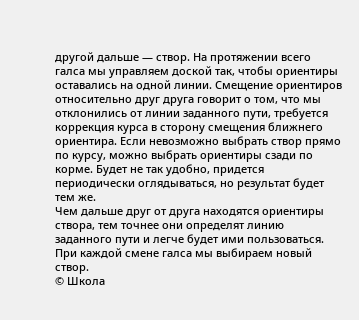другой дальше — створ. На протяжении всего галса мы управляем доской так, чтобы ориентиры оставались на одной линии. Смещение ориентиров относительно друг друга говорит о том, что мы отклонились от линии заданного пути, требуется коррекция курса в сторону смещения ближнего ориентира. Если невозможно выбрать створ прямо по курсу, можно выбрать ориентиры сзади по корме. Будет не так удобно, придется периодически оглядываться, но результат будет тем же.
Чем дальше друг от друга находятся ориентиры створа, тем точнее они определят линию заданного пути и легче будет ими пользоваться. При каждой смене галса мы выбираем новый створ.
© Школа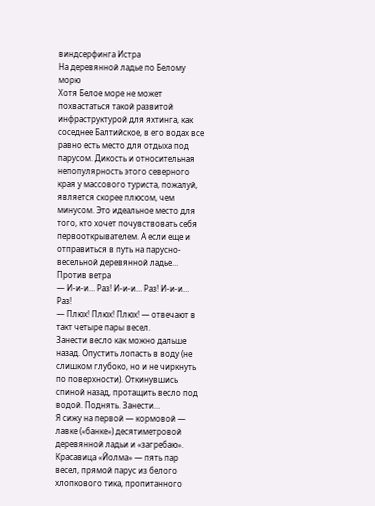виндсерфинга Истра
На деревянной ладье по Белому морю
Хотя Белое море не может похвастаться такой развитой инфраструктурой для яхтинга, как соседнее Балтийское, в его водах все равно есть место для отдыха под парусом. Дикость и относительная непопулярность этого северного края у массового туриста, пожалуй, является скорее плюсом, чем минусом. Это идеальное место для того, кто хочет почувствовать себя первооткрывателем. А если еще и отправиться в путь на парусно-весельной деревянной ладье…
Против ветра
— И-и-и… Раз! И-и-и… Раз! И-и-и… Раз!
— Плюх! Плюх! Плюх! — отвечают в такт четыре пары весел.
Занести весло как можно дальше назад. Опустить лопасть в воду (не слишком глубоко, но и не чиркнуть по поверхности). Откинувшись спиной назад, протащить весло под водой. Поднять. Занести…
Я сижу на первой — кормовой — лавке («банке») десятиметровой деревянной ладьи и «загребаю».
Красавица «Йолма» — пять пар весел, прямой парус из белого хлопкового тика, пропитанного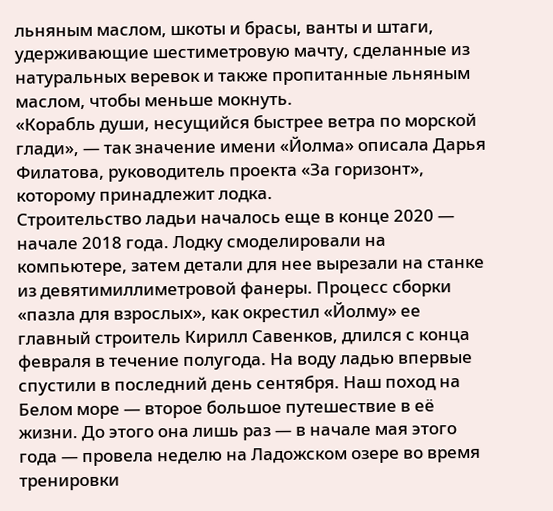льняным маслом, шкоты и брасы, ванты и штаги, удерживающие шестиметровую мачту, сделанные из натуральных веревок и также пропитанные льняным маслом, чтобы меньше мокнуть.
«Корабль души, несущийся быстрее ветра по морской глади», — так значение имени «Йолма» описала Дарья Филатова, руководитель проекта «За горизонт», которому принадлежит лодка.
Строительство ладьи началось еще в конце 2020 — начале 2018 года. Лодку смоделировали на компьютере, затем детали для нее вырезали на станке из девятимиллиметровой фанеры. Процесс сборки «пазла для взрослых», как окрестил «Йолму» ее главный строитель Кирилл Савенков, длился с конца февраля в течение полугода. На воду ладью впервые спустили в последний день сентября. Наш поход на Белом море — второе большое путешествие в её жизни. До этого она лишь раз — в начале мая этого года — провела неделю на Ладожском озере во время тренировки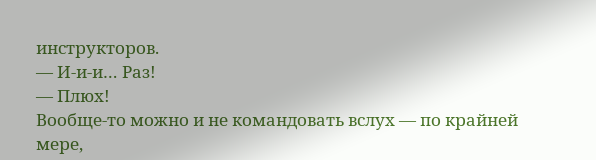инструкторов.
— И-и-и… Раз!
— Плюх!
Вообще-то можно и не командовать вслух — по крайней мере,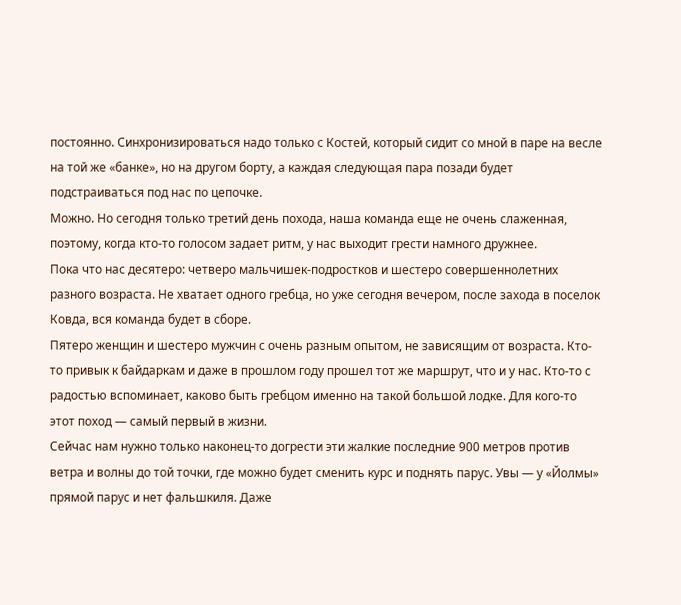постоянно. Синхронизироваться надо только с Костей, который сидит со мной в паре на весле на той же «банке», но на другом борту, а каждая следующая пара позади будет подстраиваться под нас по цепочке.
Можно. Но сегодня только третий день похода, наша команда еще не очень слаженная, поэтому, когда кто-то голосом задает ритм, у нас выходит грести намного дружнее.
Пока что нас десятеро: четверо мальчишек-подростков и шестеро совершеннолетних разного возраста. Не хватает одного гребца, но уже сегодня вечером, после захода в поселок Ковда, вся команда будет в сборе.
Пятеро женщин и шестеро мужчин с очень разным опытом, не зависящим от возраста. Кто-то привык к байдаркам и даже в прошлом году прошел тот же маршрут, что и у нас. Кто-то с радостью вспоминает, каково быть гребцом именно на такой большой лодке. Для кого-то этот поход — самый первый в жизни.
Сейчас нам нужно только наконец-то догрести эти жалкие последние 900 метров против ветра и волны до той точки, где можно будет сменить курс и поднять парус. Увы — у «Йолмы» прямой парус и нет фальшкиля. Даже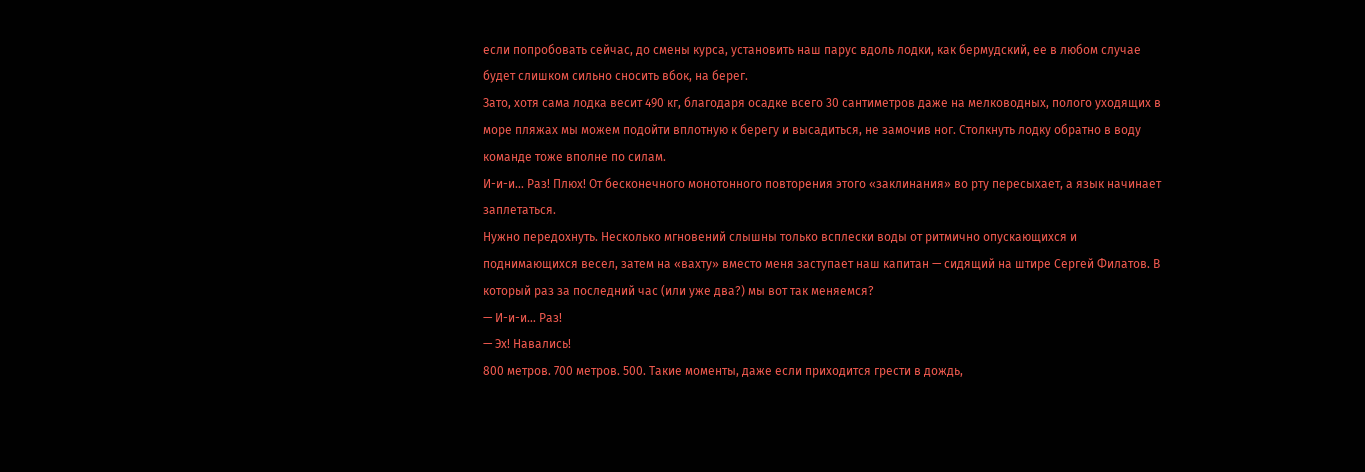если попробовать сейчас, до смены курса, установить наш парус вдоль лодки, как бермудский, ее в любом случае будет слишком сильно сносить вбок, на берег.
Зато, хотя сама лодка весит 490 кг, благодаря осадке всего 30 сантиметров даже на мелководных, полого уходящих в море пляжах мы можем подойти вплотную к берегу и высадиться, не замочив ног. Столкнуть лодку обратно в воду команде тоже вполне по силам.
И-и-и… Раз! Плюх! От бесконечного монотонного повторения этого «заклинания» во рту пересыхает, а язык начинает заплетаться.
Нужно передохнуть. Несколько мгновений слышны только всплески воды от ритмично опускающихся и поднимающихся весел, затем на «вахту» вместо меня заступает наш капитан — сидящий на штире Сергей Филатов. В который раз за последний час (или уже два?) мы вот так меняемся?
— И-и-и… Раз!
— Эх! Навались!
800 метров. 700 метров. 500. Такие моменты, даже если приходится грести в дождь,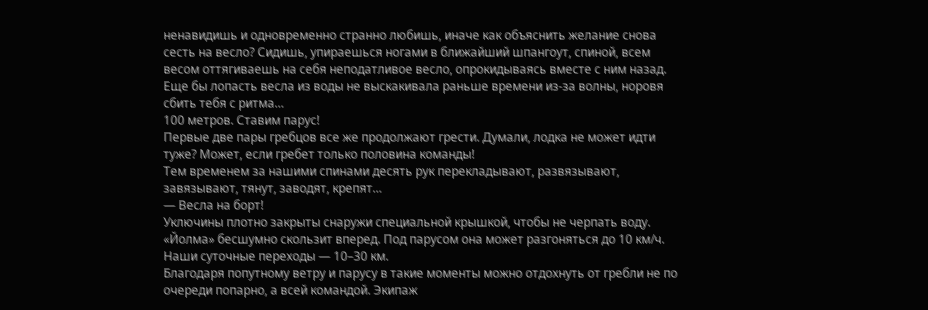ненавидишь и одновременно странно любишь, иначе как объяснить желание снова сесть на весло? Сидишь, упираешься ногами в ближайший шпангоут, спиной, всем весом оттягиваешь на себя неподатливое весло, опрокидываясь вместе с ним назад. Еще бы лопасть весла из воды не выскакивала раньше времени из-за волны, норовя сбить тебя с ритма…
100 метров. Ставим парус!
Первые две пары гребцов все же продолжают грести. Думали, лодка не может идти туже? Может, если гребет только половина команды!
Тем временем за нашими спинами десять рук перекладывают, развязывают, завязывают, тянут, заводят, крепят…
— Весла на борт!
Уключины плотно закрыты снаружи специальной крышкой, чтобы не черпать воду. «Йолма» бесшумно скользит вперед. Под парусом она может разгоняться до 10 км/ч. Наши суточные переходы — 10–30 км.
Благодаря попутному ветру и парусу в такие моменты можно отдохнуть от гребли не по очереди попарно, а всей командой. Экипаж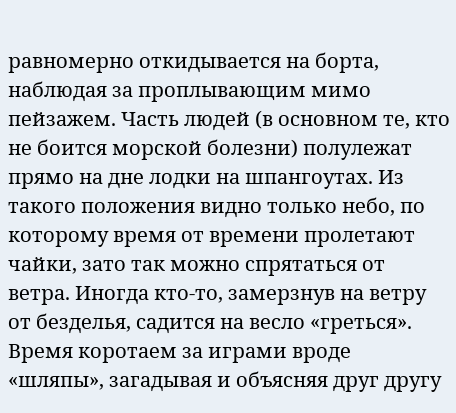равномерно откидывается на борта, наблюдая за проплывающим мимо пейзажем. Часть людей (в основном те, кто не боится морской болезни) полулежат прямо на дне лодки на шпангоутах. Из такого положения видно только небо, по которому время от времени пролетают чайки, зато так можно спрятаться от ветра. Иногда кто-то, замерзнув на ветру от безделья, садится на весло «греться».
Время коротаем за играми вроде «шляпы», загадывая и объясняя друг другу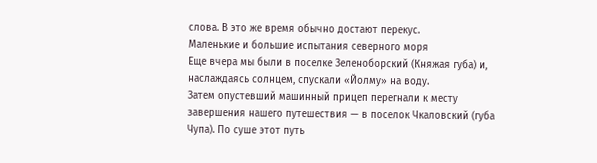слова. В это же время обычно достают перекус.
Маленькие и большие испытания северного моря
Еще вчера мы были в поселке Зеленоборский (Княжая губа) и, наслаждаясь солнцем, спускали «Йолму» на воду.
Затем опустевший машинный прицеп перегнали к месту завершения нашего путешествия — в поселок Чкаловский (губа Чупа). По суше этот путь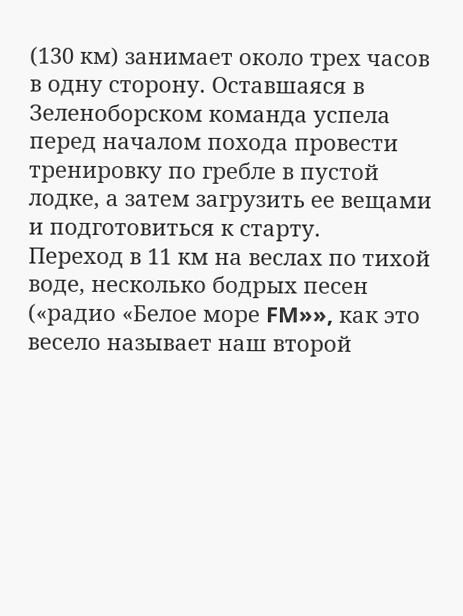(130 км) занимает около трех часов в одну сторону. Оставшаяся в Зеленоборском команда успела перед началом похода провести тренировку по гребле в пустой лодке, а затем загрузить ее вещами и подготовиться к старту.
Переход в 11 км на веслах по тихой воде, несколько бодрых песен («радио «Белое море FM»», как это весело называет наш второй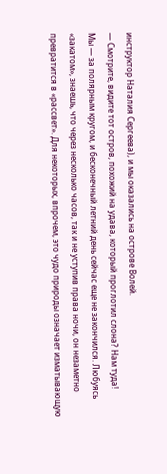инструктор Наталия Сергеева), и мы оказались на острове Волей.
— Смотрите, видите тот остров, похожий на удава, который проглотил слона? Нам туда!
Мы — за полярным кругом, и бесконечный летний день сейчас еще не закончился. Любуясь «закатом», знаешь, что через несколько часов, так и не уступив права ночи, он незаметно превратится в «рассвет». Для некоторых, впрочем, это чудо природы означает изматывающую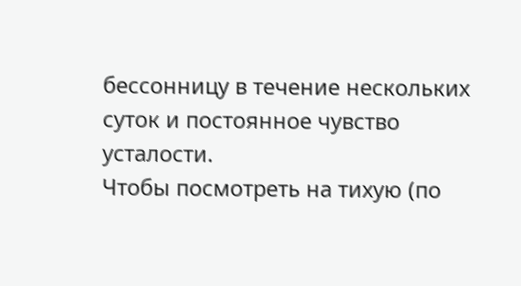бессонницу в течение нескольких суток и постоянное чувство усталости.
Чтобы посмотреть на тихую (по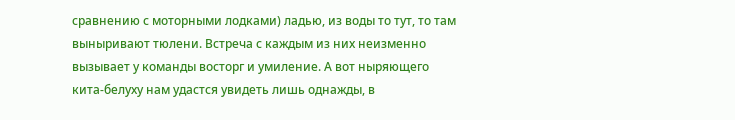сравнению с моторными лодками) ладью, из воды то тут, то там выныривают тюлени. Встреча с каждым из них неизменно вызывает у команды восторг и умиление. А вот ныряющего кита-белуху нам удастся увидеть лишь однажды, в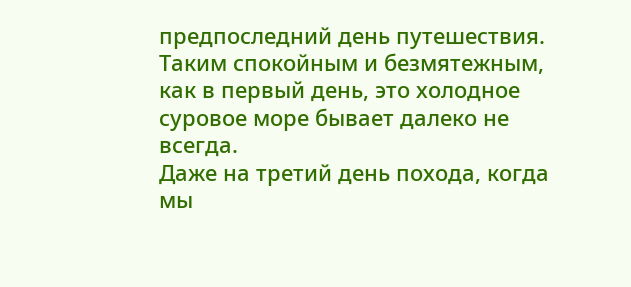предпоследний день путешествия.
Таким спокойным и безмятежным, как в первый день, это холодное суровое море бывает далеко не всегда.
Даже на третий день похода, когда мы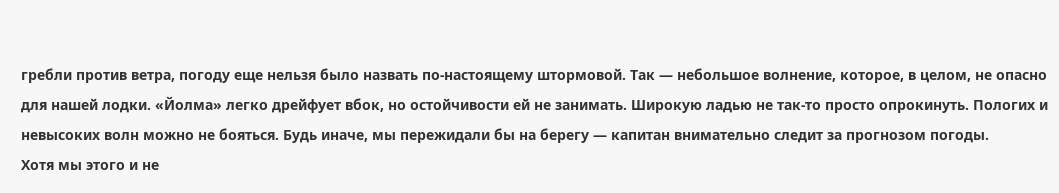гребли против ветра, погоду еще нельзя было назвать по-настоящему штормовой. Так — небольшое волнение, которое, в целом, не опасно для нашей лодки. «Йолма» легко дрейфует вбок, но остойчивости ей не занимать. Широкую ладью не так-то просто опрокинуть. Пологих и невысоких волн можно не бояться. Будь иначе, мы пережидали бы на берегу — капитан внимательно следит за прогнозом погоды.
Хотя мы этого и не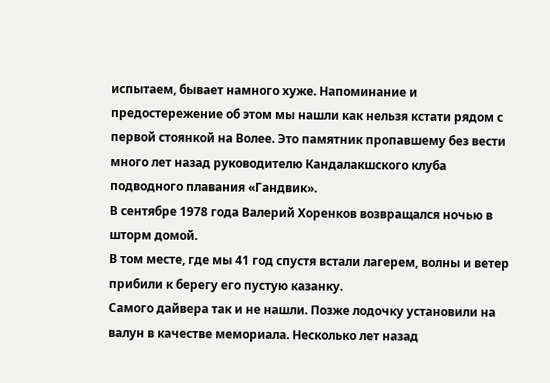испытаем, бывает намного хуже. Напоминание и предостережение об этом мы нашли как нельзя кстати рядом с первой стоянкой на Волее. Это памятник пропавшему без вести много лет назад руководителю Кандалакшского клуба подводного плавания «Гандвик».
В сентябре 1978 года Валерий Хоренков возвращался ночью в шторм домой.
В том месте, где мы 41 год спустя встали лагерем, волны и ветер прибили к берегу его пустую казанку.
Самого дайвера так и не нашли. Позже лодочку установили на валун в качестве мемориала. Несколько лет назад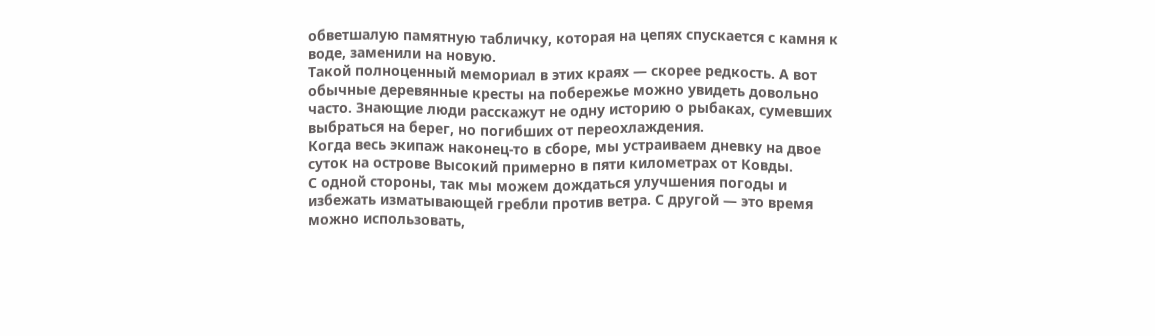обветшалую памятную табличку, которая на цепях спускается с камня к воде, заменили на новую.
Такой полноценный мемориал в этих краях — скорее редкость. А вот обычные деревянные кресты на побережье можно увидеть довольно часто. Знающие люди расскажут не одну историю о рыбаках, сумевших выбраться на берег, но погибших от переохлаждения.
Когда весь экипаж наконец-то в сборе, мы устраиваем дневку на двое суток на острове Высокий примерно в пяти километрах от Ковды.
С одной стороны, так мы можем дождаться улучшения погоды и избежать изматывающей гребли против ветра. С другой — это время можно использовать,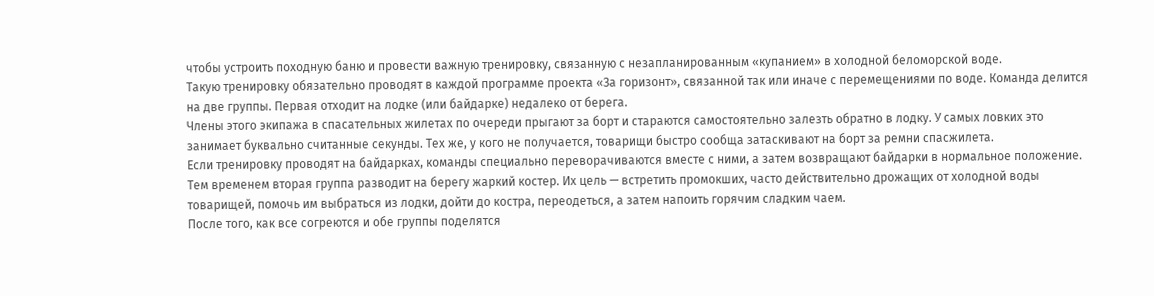чтобы устроить походную баню и провести важную тренировку, связанную с незапланированным «купанием» в холодной беломорской воде.
Такую тренировку обязательно проводят в каждой программе проекта «За горизонт», связанной так или иначе с перемещениями по воде. Команда делится на две группы. Первая отходит на лодке (или байдарке) недалеко от берега.
Члены этого экипажа в спасательных жилетах по очереди прыгают за борт и стараются самостоятельно залезть обратно в лодку. У самых ловких это занимает буквально считанные секунды. Тех же, у кого не получается, товарищи быстро сообща затаскивают на борт за ремни спасжилета.
Если тренировку проводят на байдарках, команды специально переворачиваются вместе с ними, а затем возвращают байдарки в нормальное положение.
Тем временем вторая группа разводит на берегу жаркий костер. Их цель — встретить промокших, часто действительно дрожащих от холодной воды товарищей, помочь им выбраться из лодки, дойти до костра, переодеться, а затем напоить горячим сладким чаем.
После того, как все согреются и обе группы поделятся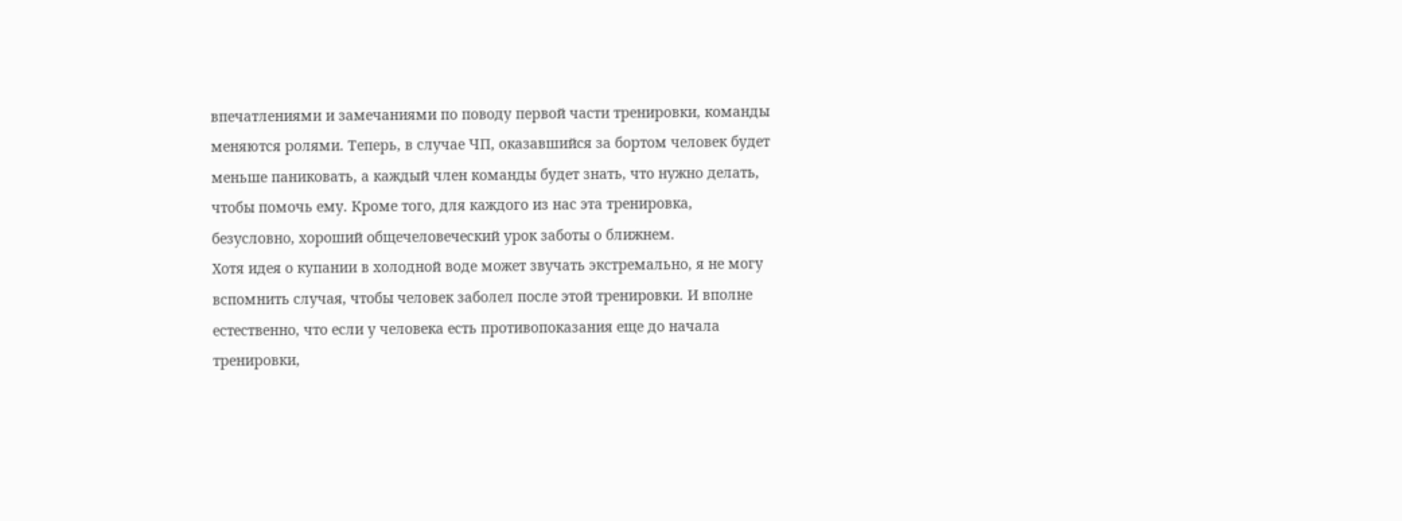впечатлениями и замечаниями по поводу первой части тренировки, команды меняются ролями. Теперь, в случае ЧП, оказавшийся за бортом человек будет меньше паниковать, а каждый член команды будет знать, что нужно делать, чтобы помочь ему. Кроме того, для каждого из нас эта тренировка, безусловно, хороший общечеловеческий урок заботы о ближнем.
Хотя идея о купании в холодной воде может звучать экстремально, я не могу вспомнить случая, чтобы человек заболел после этой тренировки. И вполне естественно, что если у человека есть противопоказания еще до начала тренировки,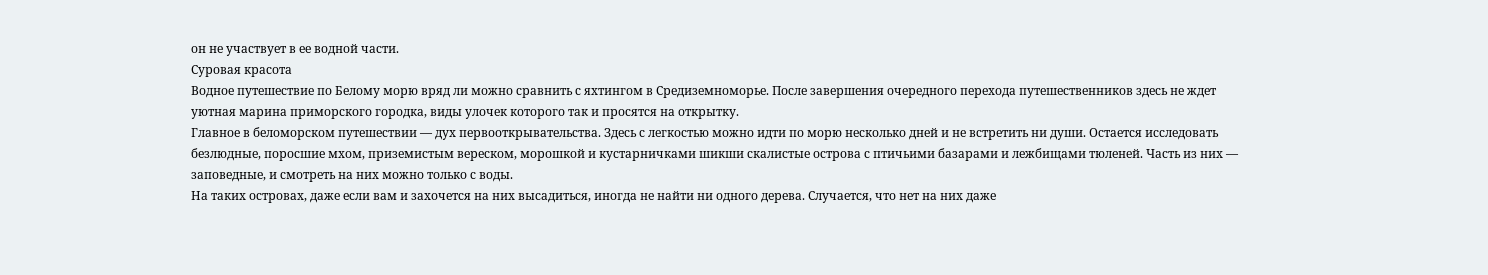он не участвует в ее водной части.
Суровая красота
Водное путешествие по Белому морю вряд ли можно сравнить с яхтингом в Средиземноморье. После завершения очередного перехода путешественников здесь не ждет уютная марина приморского городка, виды улочек которого так и просятся на открытку.
Главное в беломорском путешествии — дух первооткрывательства. Здесь с легкостью можно идти по морю несколько дней и не встретить ни души. Остается исследовать безлюдные, поросшие мхом, приземистым вереском, морошкой и кустарничками шикши скалистые острова с птичьими базарами и лежбищами тюленей. Часть из них — заповедные, и смотреть на них можно только с воды.
На таких островах, даже если вам и захочется на них высадиться, иногда не найти ни одного дерева. Случается, что нет на них даже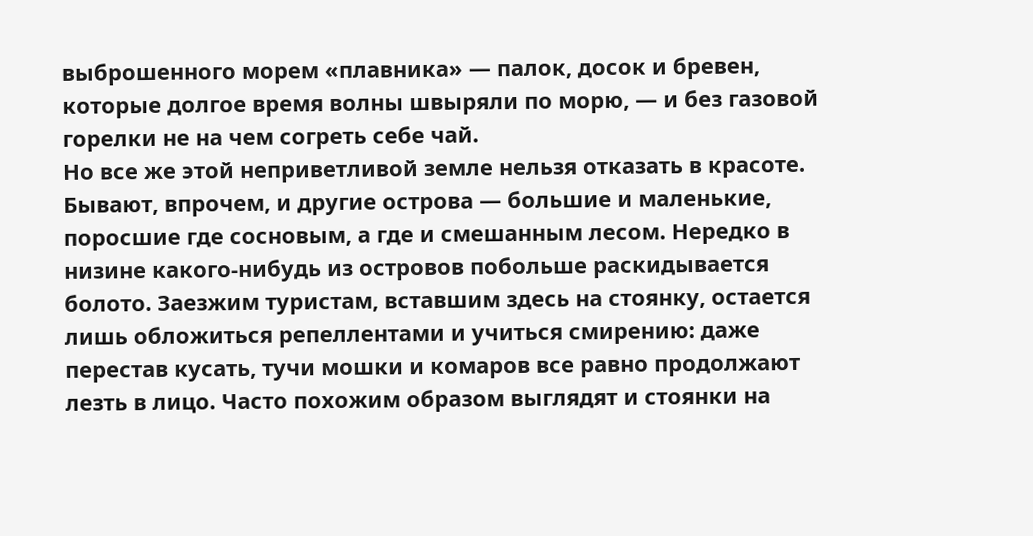выброшенного морем «плавника» — палок, досок и бревен, которые долгое время волны швыряли по морю, — и без газовой горелки не на чем согреть себе чай.
Но все же этой неприветливой земле нельзя отказать в красоте.
Бывают, впрочем, и другие острова — большие и маленькие, поросшие где сосновым, а где и смешанным лесом. Нередко в низине какого-нибудь из островов побольше раскидывается болото. Заезжим туристам, вставшим здесь на стоянку, остается лишь обложиться репеллентами и учиться смирению: даже перестав кусать, тучи мошки и комаров все равно продолжают лезть в лицо. Часто похожим образом выглядят и стоянки на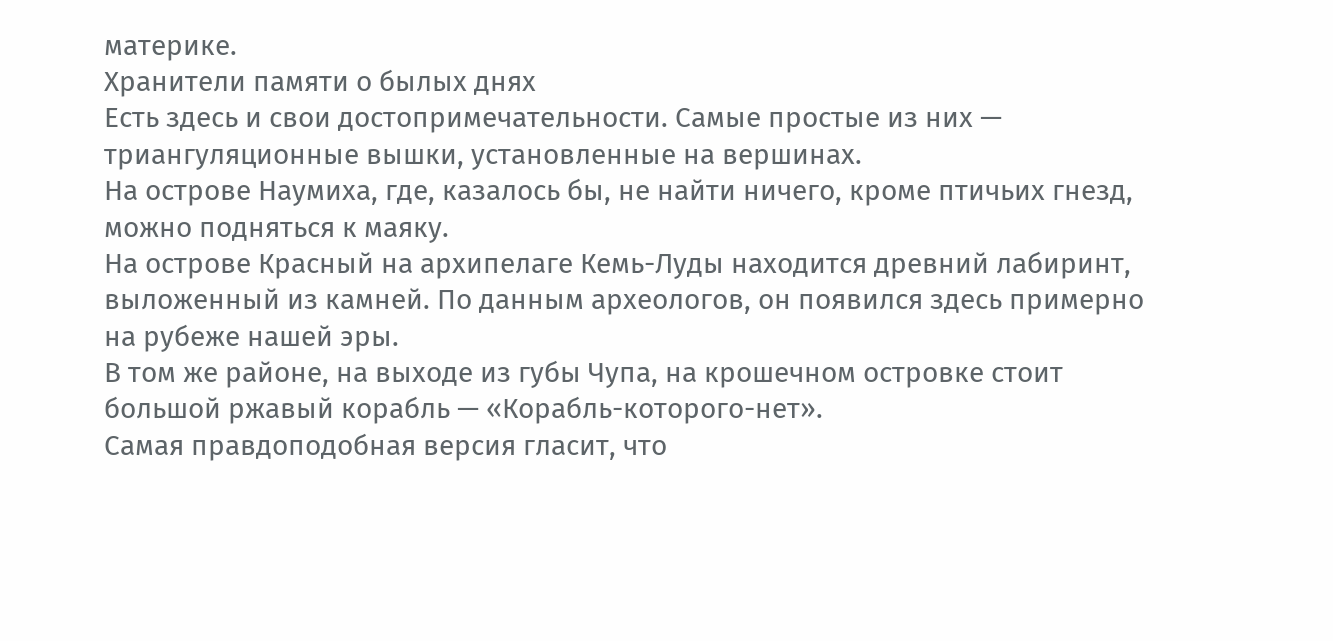материке.
Хранители памяти о былых днях
Есть здесь и свои достопримечательности. Самые простые из них — триангуляционные вышки, установленные на вершинах.
На острове Наумиха, где, казалось бы, не найти ничего, кроме птичьих гнезд, можно подняться к маяку.
На острове Красный на архипелаге Кемь-Луды находится древний лабиринт, выложенный из камней. По данным археологов, он появился здесь примерно на рубеже нашей эры.
В том же районе, на выходе из губы Чупа, на крошечном островке стоит большой ржавый корабль — «Корабль-которого-нет».
Самая правдоподобная версия гласит, что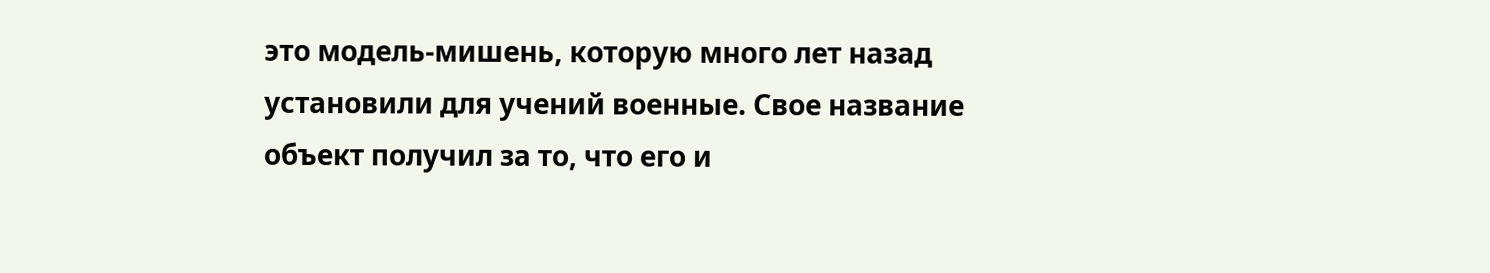это модель-мишень, которую много лет назад установили для учений военные. Свое название объект получил за то, что его и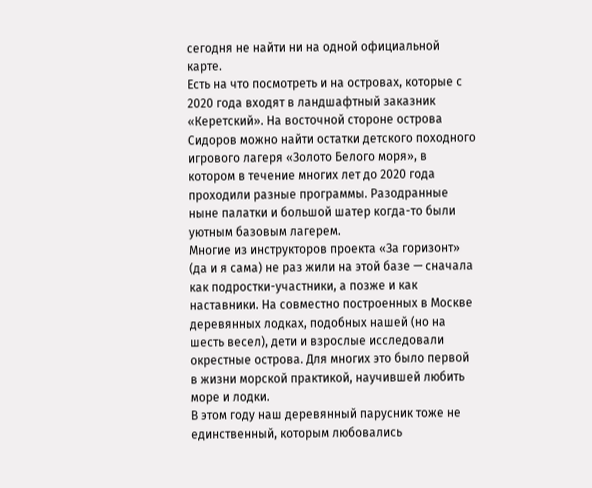сегодня не найти ни на одной официальной карте.
Есть на что посмотреть и на островах, которые с 2020 года входят в ландшафтный заказник «Керетский». На восточной стороне острова Сидоров можно найти остатки детского походного игрового лагеря «Золото Белого моря», в котором в течение многих лет до 2020 года проходили разные программы. Разодранные ныне палатки и большой шатер когда-то были уютным базовым лагерем.
Многие из инструкторов проекта «За горизонт» (да и я сама) не раз жили на этой базе — сначала как подростки-участники, а позже и как наставники. На совместно построенных в Москве деревянных лодках, подобных нашей (но на шесть весел), дети и взрослые исследовали окрестные острова. Для многих это было первой в жизни морской практикой, научившей любить море и лодки.
В этом году наш деревянный парусник тоже не единственный, которым любовались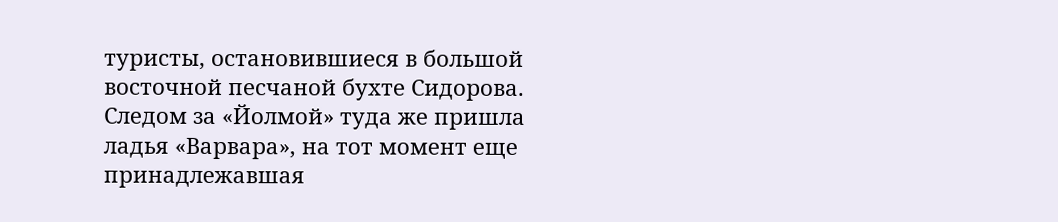туристы, остановившиеся в большой восточной песчаной бухте Сидорова. Следом за «Йолмой» туда же пришла ладья «Варвара», на тот момент еще принадлежавшая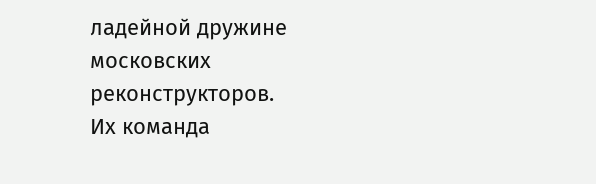ладейной дружине московских реконструкторов.
Их команда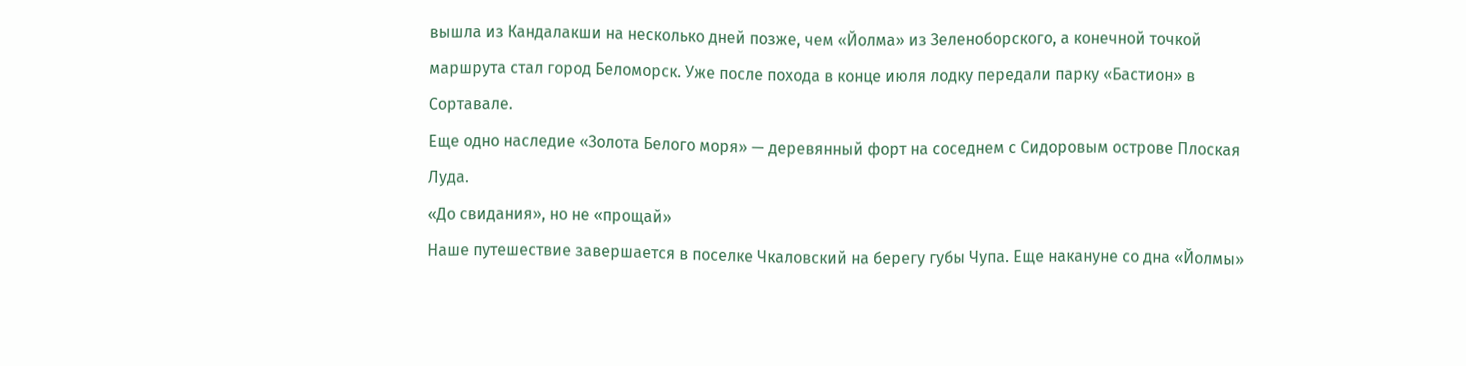вышла из Кандалакши на несколько дней позже, чем «Йолма» из Зеленоборского, а конечной точкой маршрута стал город Беломорск. Уже после похода в конце июля лодку передали парку «Бастион» в Сортавале.
Еще одно наследие «Золота Белого моря» — деревянный форт на соседнем с Сидоровым острове Плоская Луда.
«До свидания», но не «прощай»
Наше путешествие завершается в поселке Чкаловский на берегу губы Чупа. Еще накануне со дна «Йолмы»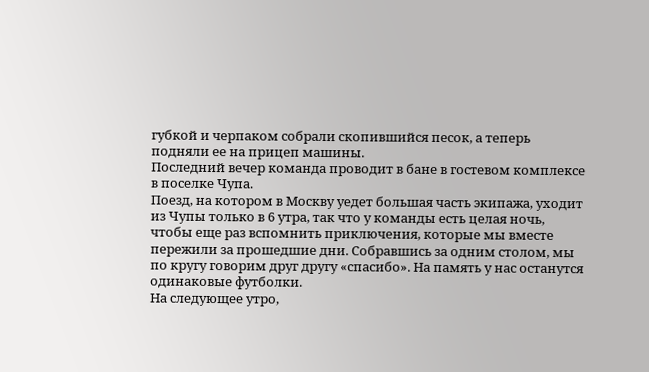губкой и черпаком собрали скопившийся песок, а теперь подняли ее на прицеп машины.
Последний вечер команда проводит в бане в гостевом комплексе в поселке Чупа.
Поезд, на котором в Москву уедет большая часть экипажа, уходит из Чупы только в 6 утра, так что у команды есть целая ночь, чтобы еще раз вспомнить приключения, которые мы вместе пережили за прошедшие дни. Собравшись за одним столом, мы по кругу говорим друг другу «спасибо». На память у нас останутся одинаковые футболки.
На следующее утро,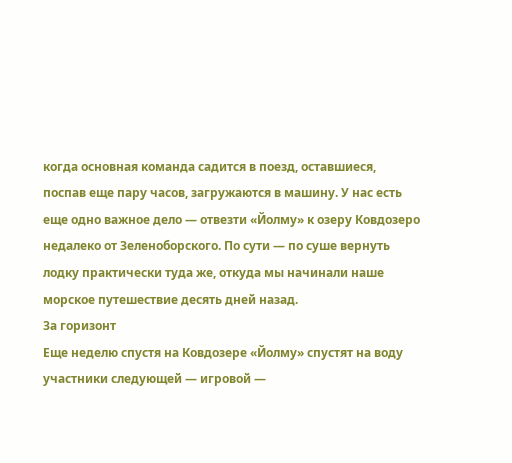когда основная команда садится в поезд, оставшиеся, поспав еще пару часов, загружаются в машину. У нас есть еще одно важное дело — отвезти «Йолму» к озеру Ковдозеро недалеко от Зеленоборского. По сути — по суше вернуть лодку практически туда же, откуда мы начинали наше морское путешествие десять дней назад.
За горизонт
Еще неделю спустя на Ковдозере «Йолму» спустят на воду участники следующей — игровой —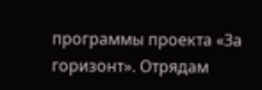программы проекта «За горизонт». Отрядам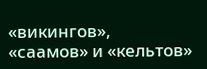«викингов», «саамов» и «кельтов»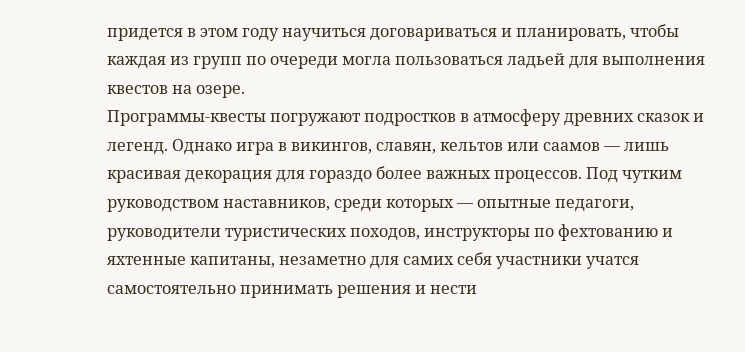придется в этом году научиться договариваться и планировать, чтобы каждая из групп по очереди могла пользоваться ладьей для выполнения квестов на озере.
Программы-квесты погружают подростков в атмосферу древних сказок и легенд. Однако игра в викингов, славян, кельтов или саамов — лишь красивая декорация для гораздо более важных процессов. Под чутким руководством наставников, среди которых — опытные педагоги, руководители туристических походов, инструкторы по фехтованию и яхтенные капитаны, незаметно для самих себя участники учатся самостоятельно принимать решения и нести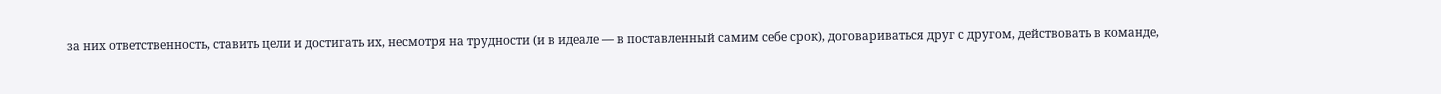за них ответственность, ставить цели и достигать их, несмотря на трудности (и в идеале — в поставленный самим себе срок), договариваться друг с другом, действовать в команде,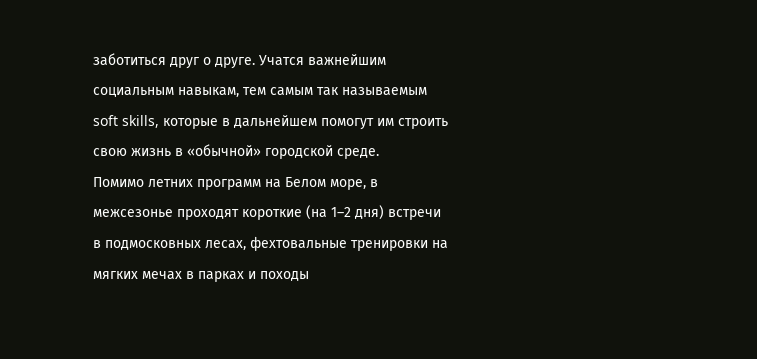заботиться друг о друге. Учатся важнейшим социальным навыкам, тем самым так называемым soft skills, которые в дальнейшем помогут им строить свою жизнь в «обычной» городской среде.
Помимо летних программ на Белом море, в межсезонье проходят короткие (на 1–2 дня) встречи в подмосковных лесах, фехтовальные тренировки на мягких мечах в парках и походы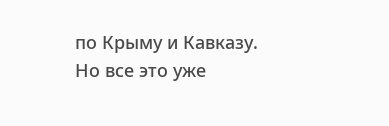по Крыму и Кавказу.
Но все это уже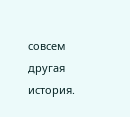совсем другая история.